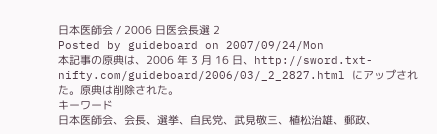日本医師会 / 2006 日医会長選 2
Posted by guideboard on 2007/09/24/Mon
本記事の原典は、2006 年 3 月 16 日、http://sword.txt-nifty.com/guideboard/2006/03/_2_2827.html にアップされた。原典は削除された。
キーワード
日本医師会、会長、選挙、自民党、武見敬三、植松治雄、郵政、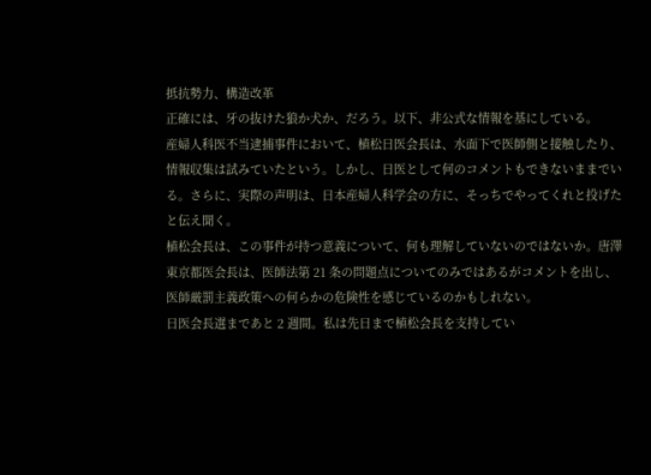抵抗勢力、構造改革
正確には、牙の抜けた狼か犬か、だろう。以下、非公式な情報を基にしている。
産婦人科医不当逮捕事件において、植松日医会長は、水面下で医師側と接触したり、情報収集は試みていたという。しかし、日医として何のコメントもできないままでいる。さらに、実際の声明は、日本産婦人科学会の方に、そっちでやってくれと投げたと伝え聞く。
植松会長は、この事件が持つ意義について、何も理解していないのではないか。唐澤東京都医会長は、医師法第 21 条の問題点についてのみではあるがコメントを出し、医師厳罰主義政策への何らかの危険性を感じているのかもしれない。
日医会長選まであと 2 週間。私は先日まで植松会長を支持してい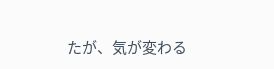たが、気が変わる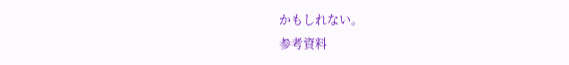かもしれない。
参考資料